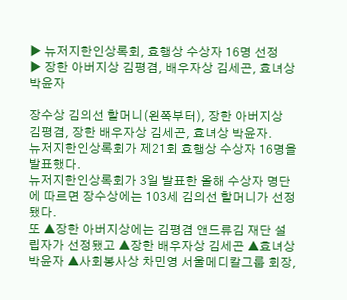▶ 뉴저지한인상록회, 효행상 수상자 16명 선정
▶ 장한 아버지상 김평겸, 배우자상 김세곤, 효녀상 박윤자

장수상 김의선 할머니(왼쪽부터), 장한 아버지상 김평겸, 장한 배우자상 김세곤, 효녀상 박윤자.
뉴저지한인상록회가 제21회 효행상 수상자 16명을 발표했다.
뉴저지한인상록회가 3일 발표한 올해 수상자 명단에 따르면 장수상에는 103세 김의선 할머니가 선정됐다.
또 ▲장한 아버지상에는 김평겸 앤드류김 재단 설립자가 선정됐고 ▲장한 배우자상 김세곤 ▲효녀상 박윤자 ▲사회봉사상 차민영 서울메디칼그룹 회장,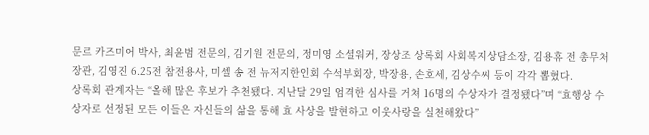문르 카즈미어 박사, 최윤범 전문의, 김기원 전문의, 정미영 소셜워커, 장상조 상록회 사회복지상담소장, 김용휴 전 총무처 장관, 김영진 6.25전 참전용사, 미셸 송 전 뉴저지한인회 수석부회장, 박장용, 손호세, 김상수씨 등이 각각 뽑혔다.
상록회 관계자는 “올해 많은 후보가 추천됐다. 지난달 29일 엄격한 심사를 거쳐 16명의 수상자가 결정됐다”며 “효행상 수상자로 선정된 모든 이들은 자신들의 삶을 통해 효 사상을 발현하고 이웃사랑을 실천해왔다”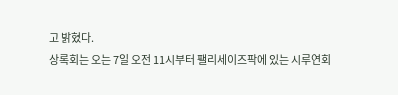고 밝혔다.
상록회는 오는 7일 오전 11시부터 팰리세이즈팍에 있는 시루연회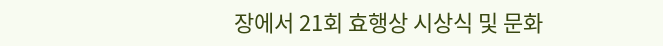장에서 21회 효행상 시상식 및 문화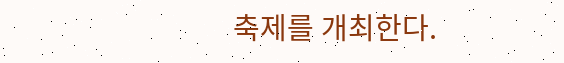축제를 개최한다.